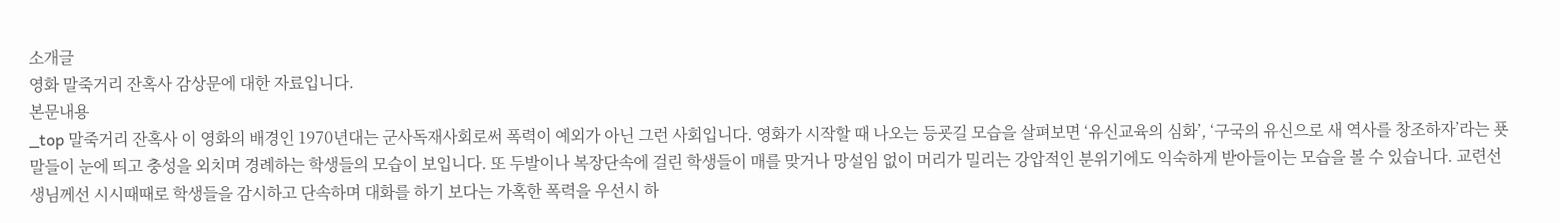소개글
영화 말죽거리 잔혹사 감상문에 대한 자료입니다.
본문내용
_top 말죽거리 잔혹사 이 영화의 배경인 1970년대는 군사독재사회로써 폭력이 예외가 아닌 그런 사회입니다. 영화가 시작할 때 나오는 등굣길 모습을 살펴보면 ‘유신교육의 심화’, ‘구국의 유신으로 새 역사를 창조하자’라는 푯말들이 눈에 띄고 충성을 외치며 경례하는 학생들의 모습이 보입니다. 또 두발이나 복장단속에 걸린 학생들이 매를 맞거나 망설임 없이 머리가 밀리는 강압적인 분위기에도 익숙하게 받아들이는 모습을 볼 수 있습니다. 교련선생님께선 시시때때로 학생들을 감시하고 단속하며 대화를 하기 보다는 가혹한 폭력을 우선시 하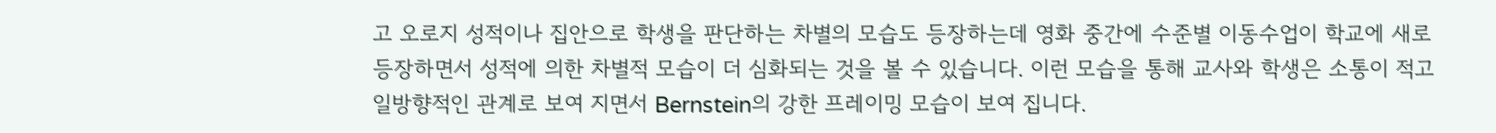고 오로지 성적이나 집안으로 학생을 판단하는 차별의 모습도 등장하는데 영화 중간에 수준별 이동수업이 학교에 새로 등장하면서 성적에 의한 차별적 모습이 더 심화되는 것을 볼 수 있습니다. 이런 모습을 통해 교사와 학생은 소통이 적고 일방향적인 관계로 보여 지면서 Bernstein의 강한 프레이밍 모습이 보여 집니다.